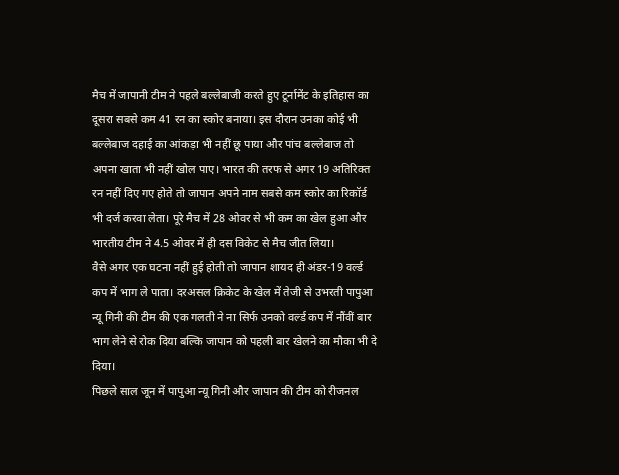मैच में जापानी टीम ने पहले बल्लेबाजी करते हुए टूर्नामेंट के इतिहास का दूसरा सबसे कम 41 रन का स्कोर बनाया। इस दौरान उनका कोई भी बल्लेबाज दहाई का आंकड़ा भी नहीं छू पाया और पांच बल्लेबाज तो अपना खाता भी नहीं खोल पाए। भारत की तरफ से अगर 19 अतिरिक्त रन नहीं दिए गए होते तो जापान अपने नाम सबसे कम स्कोर का रिकॉर्ड भी दर्ज करवा लेता। पूरे मैच में 28 ओवर से भी कम का खेल हुआ और भारतीय टीम ने 4.5 ओवर में ही दस विकेट से मैच जीत लिया।
वैसे अगर एक घटना नहीं हुई होती तो जापान शायद ही अंडर-19 वर्ल्ड कप में भाग ले पाता। दरअसल क्रिकेट के खेल में तेजी से उभरती पापुआ न्यू गिनी की टीम की एक गलती ने ना सिर्फ उनको वर्ल्ड कप में नौंवीं बार भाग लेने से रोक दिया बल्कि जापान को पहली बार खेलने का मौका भी दे दिया।
पिछले साल जून में पापुआ न्यू गिनी और जापान की टीम को रीजनल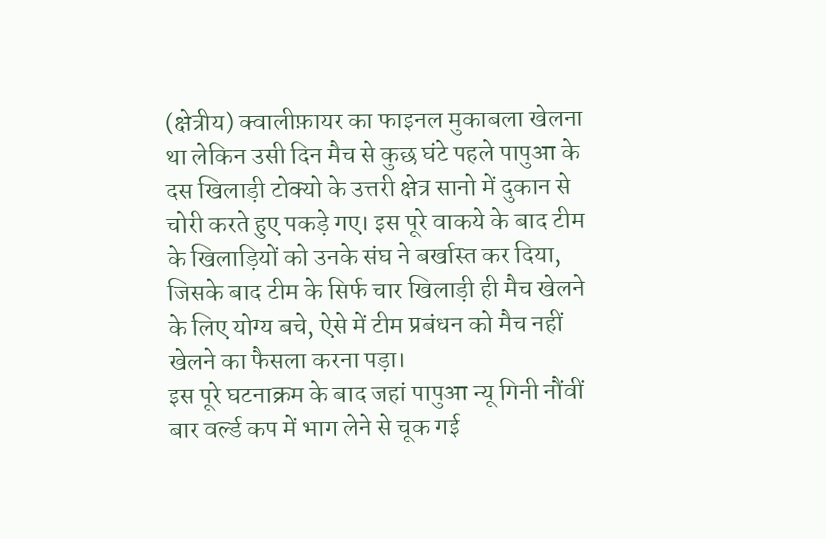(क्षेत्रीय) क्वालीफ़ायर का फाइनल मुकाबला खेलना था लेकिन उसी दिन मैच से कुछ घंटे पहले पापुआ के दस खिलाड़ी टोक्यो के उत्तरी क्षेत्र सानो में दुकान से चोरी करते हुए पकड़े गए। इस पूरे वाकये के बाद टीम के खिलाड़ियों को उनके संघ ने बर्खास्त कर दिया, जिसके बाद टीम के सिर्फ चार खिलाड़ी ही मैच खेलने के लिए योग्य बचे, ऐसे में टीम प्रबंधन को मैच नहीं खेलने का फैसला करना पड़ा।
इस पूरे घटनाक्रम के बाद जहां पापुआ न्यू गिनी नौंवीं बार वर्ल्ड कप में भाग लेने से चूक गई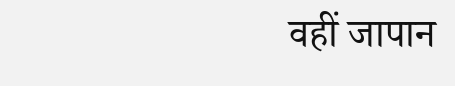वहीं जापान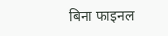बिना फाइनल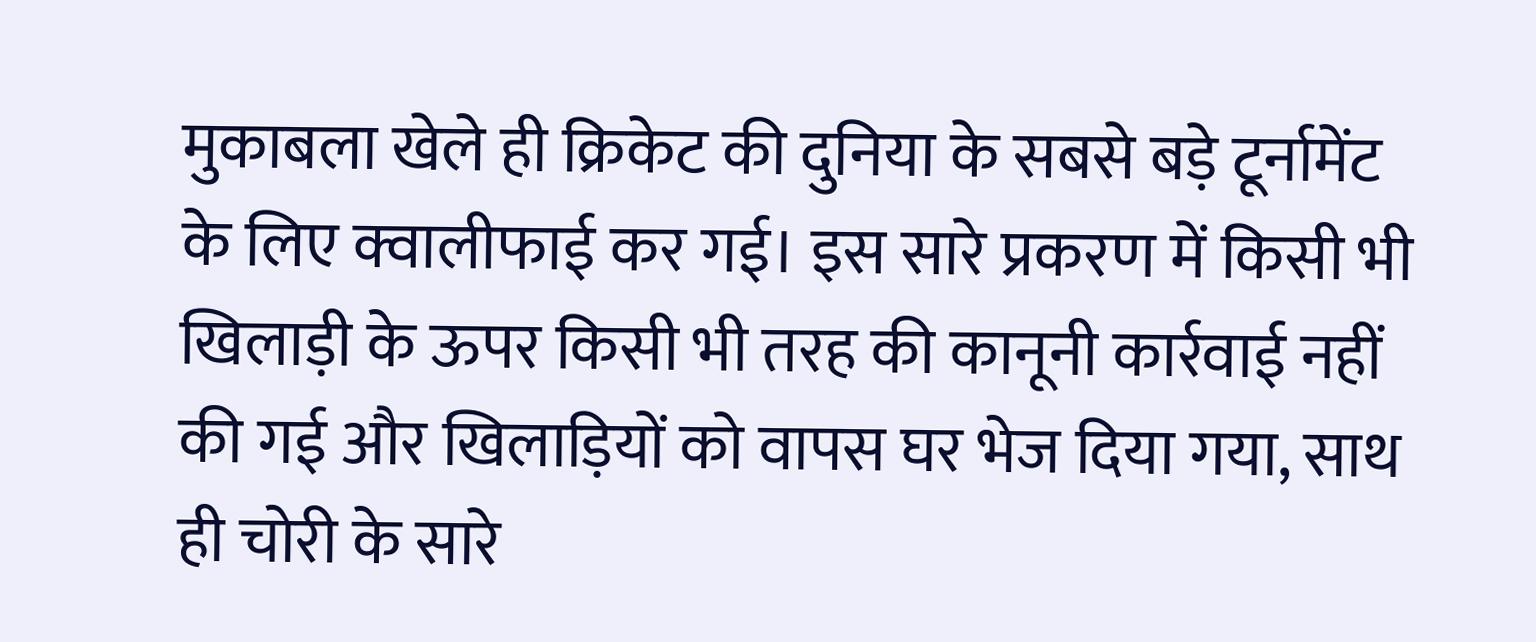मुकाबला खेले ही क्रिकेट की दुनिया के सबसे बड़े टूर्नामेंट के लिए क्वालीफाई कर गई। इस सारे प्रकरण में किसी भी खिलाड़ी के ऊपर किसी भी तरह की कानूनी कार्रवाई नहीं की गई और खिलाड़ियों को वापस घर भेज दिया गया, साथ ही चोरी के सारे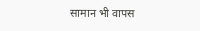सामान भी वापस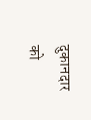दुकानदार को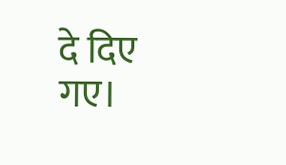दे दिए गए।